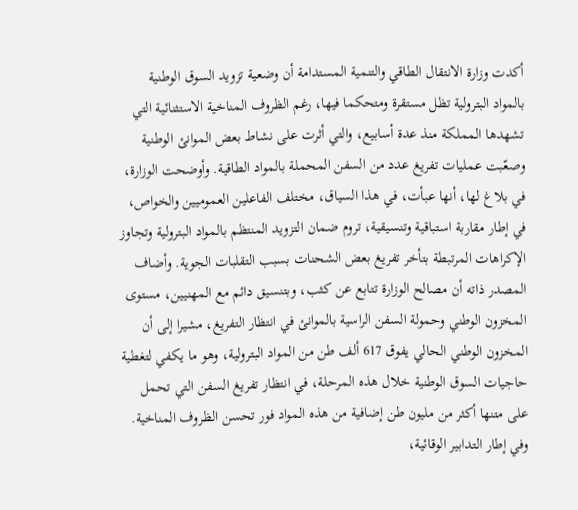أكدت وزارة الانتقال الطاقي والتنمية المستدامة أن وضعية تزويد السوق الوطنية بالمواد البترولية تظل مستقرة ومتحكما فيها، رغم الظروف المناخية الاستثنائية التي تشهدها المملكة منذ عدة أسابيع، والتي أثرت على نشاط بعض الموانئ الوطنية وصعّبت عمليات تفريغ عدد من السفن المحملة بالمواد الطاقية. وأوضحت الوزارة، في بلاغ لها، أنها عبأت، في هذا السياق، مختلف الفاعلين العموميين والخواص، في إطار مقاربة استباقية وتنسيقية، تروم ضمان التزويد المنتظم بالمواد البترولية وتجاوز الإكراهات المرتبطة بتأخر تفريغ بعض الشحنات بسبب التقلبات الجوية. وأضاف المصدر ذاته أن مصالح الوزارة تتابع عن كثب، وبتنسيق دائم مع المهنيين، مستوى المخزون الوطني وحمولة السفن الراسية بالموانئ في انتظار التفريغ، مشيرا إلى أن المخزون الوطني الحالي يفوق 617 ألف طن من المواد البترولية، وهو ما يكفي لتغطية حاجيات السوق الوطنية خلال هذه المرحلة، في انتظار تفريغ السفن التي تحمل على متنها أكثر من مليون طن إضافية من هذه المواد فور تحسن الظروف المناخية. وفي إطار التدابير الوقائية،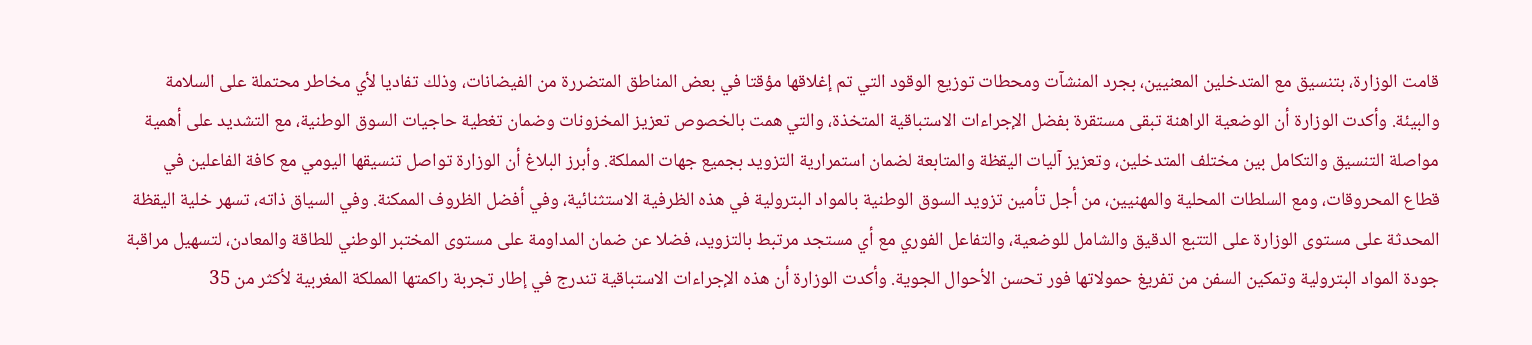قامت الوزارة، بتنسيق مع المتدخلين المعنيين، بجرد المنشآت ومحطات توزيع الوقود التي تم إغلاقها مؤقتا في بعض المناطق المتضررة من الفيضانات، وذلك تفاديا لأي مخاطر محتملة على السلامة والبيئة. وأكدت الوزارة أن الوضعية الراهنة تبقى مستقرة بفضل الإجراءات الاستباقية المتخذة، والتي همت بالخصوص تعزيز المخزونات وضمان تغطية حاجيات السوق الوطنية، مع التشديد على أهمية مواصلة التنسيق والتكامل بين مختلف المتدخلين، وتعزيز آليات اليقظة والمتابعة لضمان استمرارية التزويد بجميع جهات المملكة. وأبرز البلاغ أن الوزارة تواصل تنسيقها اليومي مع كافة الفاعلين في قطاع المحروقات، ومع السلطات المحلية والمهنيين، من أجل تأمين تزويد السوق الوطنية بالمواد البترولية في هذه الظرفية الاستثنائية، وفي أفضل الظروف الممكنة. وفي السياق ذاته، تسهر خلية اليقظة المحدثة على مستوى الوزارة على التتبع الدقيق والشامل للوضعية، والتفاعل الفوري مع أي مستجد مرتبط بالتزويد، فضلا عن ضمان المداومة على مستوى المختبر الوطني للطاقة والمعادن، لتسهيل مراقبة جودة المواد البترولية وتمكين السفن من تفريغ حمولاتها فور تحسن الأحوال الجوية. وأكدت الوزارة أن هذه الإجراءات الاستباقية تندرج في إطار تجربة راكمتها المملكة المغربية لأكثر من 35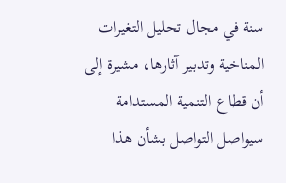سنة في مجال تحليل التغيرات المناخية وتدبير آثارها، مشيرة إلى أن قطاع التنمية المستدامة سيواصل التواصل بشأن هذا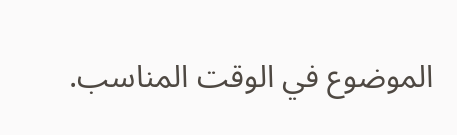الموضوع في الوقت المناسب.